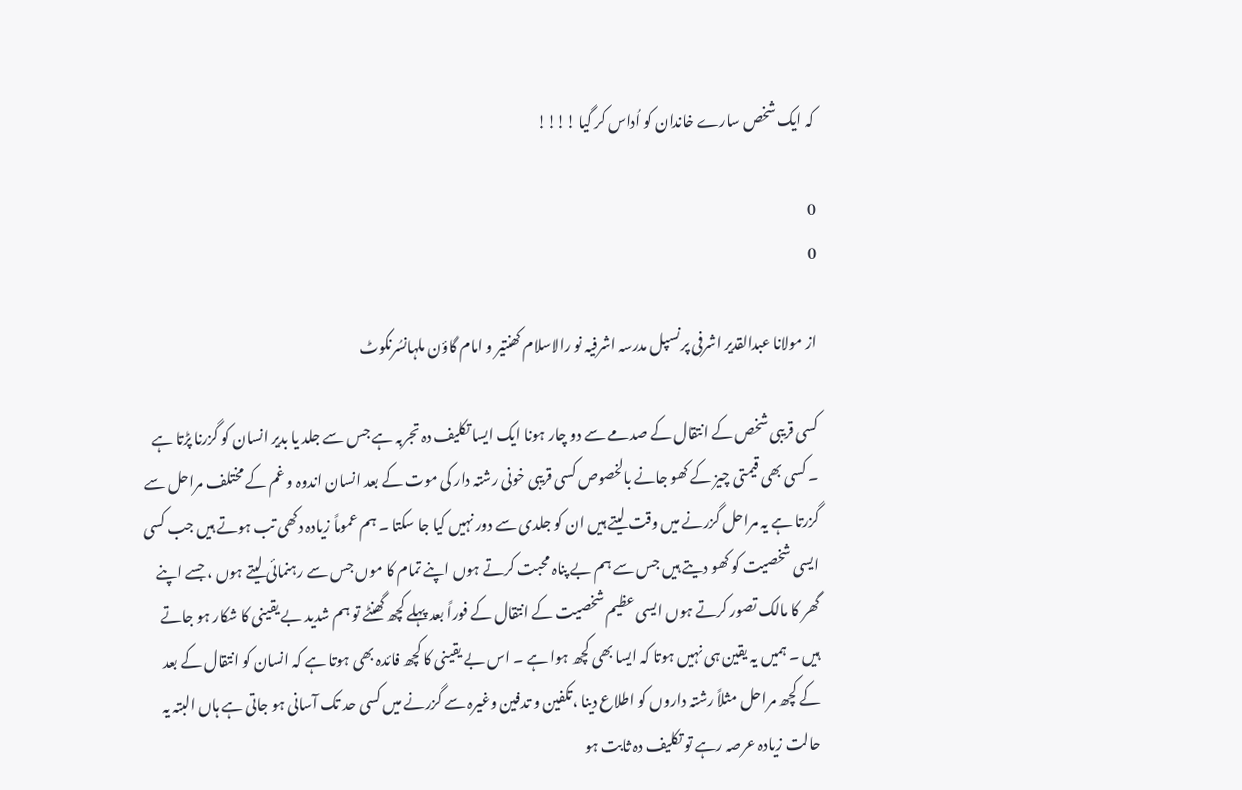کہ ایک شخص سارے خاندان کو اُداس کر گیا !!!!

0
0

از مولانا عبدالقدیر اشرفی پرنسپل مدرسہ اشرفیہ نو رالاسلام کھنتیر و امام گاؤن ملہانسُرنکوٹ

کسی قریبی شخص کے انتقال کے صدمے سے دو چار ہونا ایک ایسا تکلیف دہ تجربہ ہے جس سے جلد یا بدیر انسان کو گزرنا پڑتا ہے ۔ کسی بھی قیمتی چیز کے کھو جانے بالخصوص کسی قریبی خونی رشتہ دار کی موت کے بعد انسان اندوہ و غم کے مختلف مراحل سے گزرتا ہے یہ مراحل گزرنے میں وقت لیتے ہیں ان کو جلدی سے دور نہیں کیا جا سکتا ۔ ہم عموماً زیادہ دکھی تب ہوتے ہیں جب کسی ایسی شخصیت کو کھو دیتے ہیں جس سے ہم بے پناہ محبت کرتے ہوں اپنے تمام کا موں جس سے رہنمائی لیتے ہوں ، جسے اپنے گھر کا مالک تصور کرتے ہوں ایسی عظیم شخصیت کے انتقال کے فوراً بعد پہلے کچھ گھنٹے تو ہم شدید بے یقینی کا شکار ہو جاتے ہیں ۔ ہمیں یہ یقین ہی نہیں ہوتا کہ ایسا بھی کچھ ہوا ہے ۔ اس بے یقینی کا کچھ فائدہ بھی ہوتا ہے کہ انسان کو انتقال کے بعد کے کچھ مراحل مثلاً رشتہ داروں کو اطلاع دینا ،تکفین و تدفین وغیرہ سے گزرنے میں کسی حد تک آسانی ہو جاتی ہے ہاں البتہ یہ حالت زیادہ عرصہ رہے تو تکلیف دہ ثابت ہو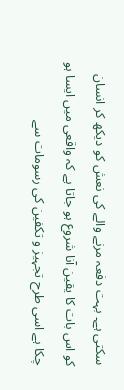سکتی ہے۔ بہت دفعہ مرنے والے کی نعش کو دیکھ کر انسان کو اس بات کا یقین آنا شروع ہو جاتا ہے کہ واقعی میں ایسا ہو چکا ہے اسی طرح تجہیز و تکفین کی رسومات سے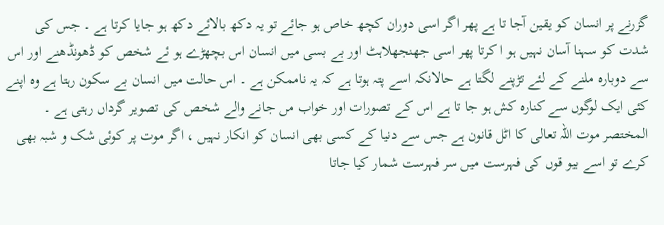گزرنے پر انسان کو یقین آجا تا ہے پھر اگر اسی دوران کچھ خاص ہو جائے تو یہ دکھ بالائے دکھ ہو جایا کرتا ہے ۔ جس کی شدت کو سہنا آسان نہیں ہو ا کرتا پھر اسی جھنجھلاہٹ اور بے بسی میں انسان اس بچھڑے ہو ئے شخص کو ڈھونڈھنے اور اس سے دوبارہ ملنے کے لئے تڑپنے لگتا ہے حالانکہ اسے پتہ ہوتا ہے کہ یہ ناممکن ہے ۔ اس حالت میں انسان بے سکون رہتا ہے وہ اپنے کئی ایک لوگوں سے کنارہ کش ہو جا تا ہے اس کے تصورات اور خواب مں جانے والے شخص کی تصویر گرداں رہتی ہے ۔ المختصر موت اللہ تعالی کا اٹل قانون ہے جس سے دنیا کے کسی بھی انسان کو انکار نہیں ، اگر موت پر کوئی شک و شبہ بھی کرے تو اسے بیو قوں کی فہرست میں سر فہرست شمار کیا جاتا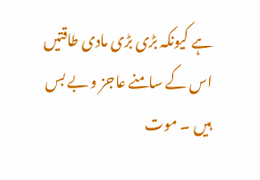ہے کیونکہ بڑی بڑی مادی طاقتیں اس کے سامنے عاجز و بے بس ہیں ۔ موت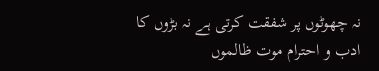نہ چھوٹوں پر شفقت کرتی ہے نہ بڑوں کا ادب و احترام موت ظالموں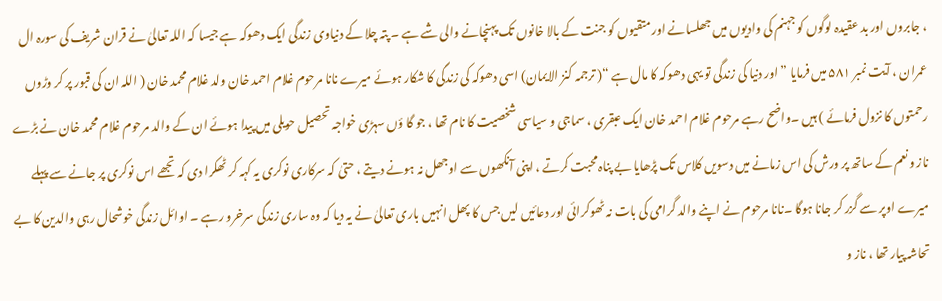، جابروں اور بد عقیدہ لوگوں کو جہنم کی وادیوں میں جھلسانے اور متقیوں کو جنت کے بالا خانوں تک پہنچانے والی شے ہے ۔ پتہ چلا کے دنیاوی زندگی ایک دھوکہ ہے جیسا کہ اللہ تعالیٰ نے قران شریف کی سورہ ال عمران ، آیت نمبر ۵۸۱ میں فرمایا ” اور دنیا کی زندگی تو یہی دھوکہ کا مال ہے “( ترجمہ کنز الایمان) اسی دھوکہ کی زندگی کا شکار ہوئے میرے نانا مرحوم غلام احمد خان ولد غلام محمد خان ( اللہ ان کی قبور پر کر وڑوں رحمتوں کا نزول فرمائے ) ہیں ۔واضح رہے مرحوم غلام احمد خان ایک عبقری ، سماجی و سیاسی شخصیت کا نام تھا ، جو گا ؤں سہڑی خواجہ تحصیل حویلی میں پیدا ہوئے ان کے والد مرحوم غلام محمد خان نے بڑے ناز و نعم کے ساتھ پر ورش کی اس زمانے میں دسویں کلاس تک پڑھایا بے پناہ محبت کرتے ، اپنی آنکھوں سے اوجھل نہ ہونے دیتے ، حتیٰ کہ سرکاری نوکری یہ کہہ کر ٹھکرا دی کہ تجھے اس نوکری پر جانے سے پہلے میرے اوپر سے گزر کر جانا ہوگا ۔نانا مرحوم نے اپنے والد گرامی کی بات نہ ٹھوکرائی اور دعائیں لیں جس کا پھل انہیں باری تعالیٰ نے یہ دیا کہ وہ ساری زندگی سرخرو رہے ۔ اوائل زندگی خوشحال رہی والدین کا بے تحاشہ پیار تھا ، ناز و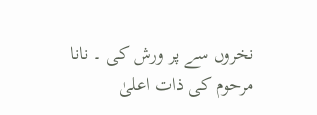نخروں سے پر ورش کی ۔ نانا مرحوم کی ذات اعلیٰ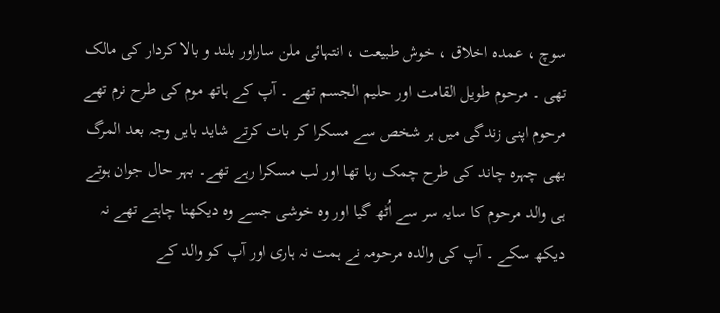سوچ ، عمدہ اخلاق ، خوش طبیعت ، انتہائی ملن ساراور بلند و بالا کردار کی مالک تھی ۔ مرحوم طویل القامت اور حلیم الجسم تھے ۔ آپ کے ہاتھ موم کی طرح نرم تھے مرحوم اپنی زندگی میں ہر شخص سے مسکرا کر بات کرتے شاید بایں وجہ بعد المرگ بھی چہرہ چاند کی طرح چمک رہا تھا اور لب مسکرا رہے تھے۔ بہر حال جوان ہوتے ہی والد مرحوم کا سایہ سر سے اُٹھ گیا اور وہ خوشی جسے وہ دیکھنا چاہتے تھے نہ دیکھ سکے ۔ آپ کی والدہ مرحومہ نے ہمت نہ ہاری اور آپ کو والد کے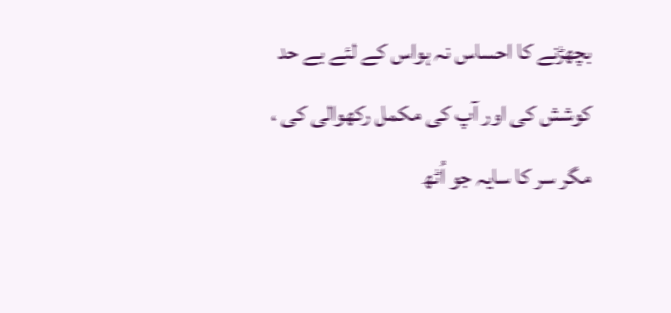بچھڑنے کا احساس نہ ہواس کے لئے بے حد کوشش کی اور آپ کی مکمل رکھوالی کی ، مگر سر کا سایہ جو اُٹھ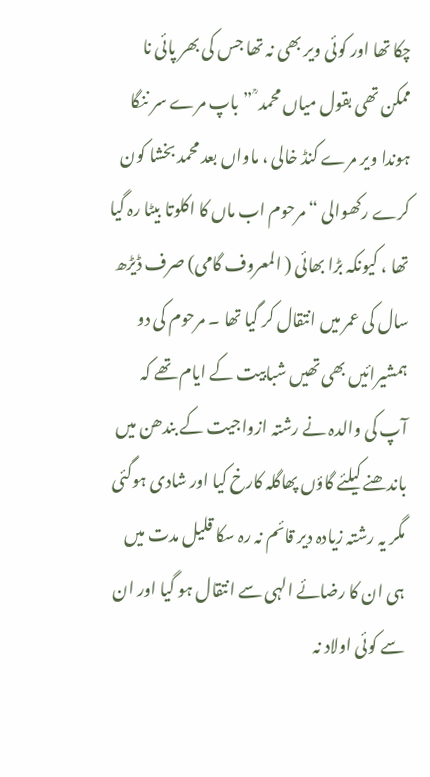چکا تھا اور کوئی ویر بھی نہ تھا جس کی بھر پائی نا ممکن تھی بقول میاں محمد ؒ ” باپ مرے سر ننگا ہوندا ویر مرے کنڈ خالی ، ماواں بعد محمد بخشا کون کرے رکھوالی “ مرحوم اب ماں کا اکلوتا بیٹا رہ گیا تھا ، کیونکہ بڑا بھائی ( المعروف گامی) صرف ڈیڑھ سال کی عمر میں انتقال کر گیا تھا ۔ مرحوم کی دو ہمشیرائیں بھی تھیں شبابیت کے ایام تھے کہ آپ کی والدہ نے رشتہ ازواجیت کے بندھن میں باندھنے کیلئے گاؤں پھاگلہ کارخ کیا اور شادی ہوگئی مگر یہ رشتہ زیادہ دیر قائم نہ رہ سکا قلیل مدت میں ہی ان کا رضائے الہی سے انتقال ہو گیا اور ان سے کوئی اولاد نہ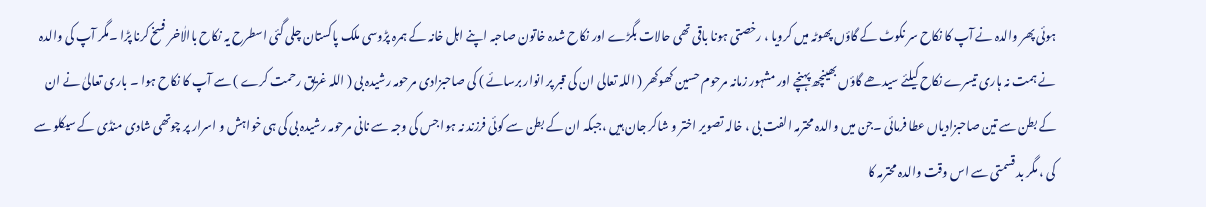ہوئی پھر والدہ نے آپ کا نکاح سر نکوٹ کے گاؤں پھوٹہ میں کرویا ، رخصتی ہونا باقی تھی حالات بگڑے اور نکاح شدہ خاتون صاحبہ اپنے اہل خانہ کے ہمرہ پڑوسی ملک پاکستان چلی گئی اسطرح یہ نکاح باالٰاخر فسخ کرنا پڑا ۔مگر آپ کی والدہ نے ہمت نہ ہاری تیسرے نکاح کیلئے سیدھے گاؤں بھینچھ پہنچے اور مشہور زمانہ مرحوم حسین کھوکھر ( اللہ تعالی ان کی قبر پر انوار برسائے ) کی صاحبزادی مرحومہ رشیدہ بی ( اللہ غریق رحمت کرے ) سے آپ کا نکاح ہوا ۔ باری تعالیٰ نے ان کے بطن سے تین صاحبزادیاں عطا فرمائی ۔جن میں والدہ محترمہ الفت بی ، خالہ تصویر اختر و شاکر جان ہیں ،جبکہ ان کے بطن سے کوئی فرزند نہ ہوا جس کی وجہ سے نانی مرحومہ رشیدہ بی کی ہی خواہش و اسرار پر چوتھی شادی منڈی کے سیکلو سے کی ، مگر بد قسمتی سے اس وقت والدہ محترمہ کا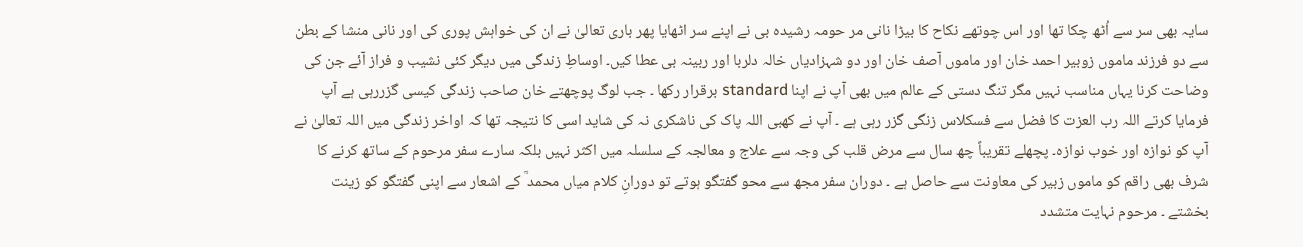سایہ بھی سر سے اُٹھ چکا تھا اور اس چوتھے نکاح کا بیڑا نانی مر حومہ رشیدہ بی نے اپنے سر اٹھایا پھر باری تعالیٰ نے ان کی خواہش پوری کی اور نانی منشا کے بطن سے دو فرزند ماموں زوبیر احمد خان اور ماموں آصف خان اور دو شہزادیاں خالہ دلربا اور ربینہ بی عطا کیں۔ اوساطِ زندگی میں دیگر کئی نشیب و فراز آئے جن کی وضاحت کرنا یہاں مناسب نہیں مگر تنگ دستی کے عالم میں بھی آپ نے اپنا standard برقرار رکھا ۔ جب لوگ پوچھتے خان صاحب زندگی کیسی گزررہی ہے آپ فرمایا کرتے اللہ رب العزت کا فضل سے فسکلاس زنگی گزر رہی ہے ۔ آپ نے کھبی اللہ پاک کی ناشکری نہ کی شاید اسی کا نتیجہ تھا کہ اواخر زندگی میں اللہ تعالیٰ نے آپ کو نوازہ اور خوب نوازہ۔ پچھلے تقریباً چھ سال سے مرض قلب کی وجہ سے علاج و معالجہ کے سلسلہ میں اکثر نہیں بلکہ سارے سفر مرحوم کے ساتھ کرنے کا شرف بھی راقم کو ماموں زبیر کی معاونت سے حاصل ہے ۔ دوران سفر مجھ سے محو گفتگو ہوتے تو دورانِ کلام میاں محمد ؒ کے اشعار سے اپنی گفتگو کو زینت بخشتے ۔ مرحوم نہایت متشدد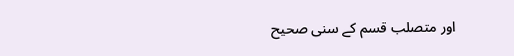اور متصلب قسم کے سنی صحیح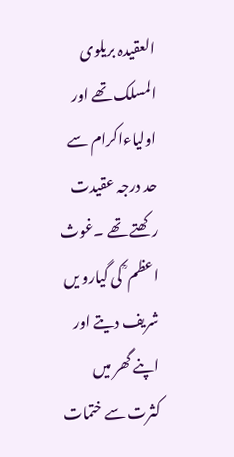العقیدہ بریلوی المسلک تھے اور اولیاءاکرام سے حد درجہ عقیدت رکھتے تھے ۔غوث اعظم ؒ کی گیارو یں شریف دیتے اور اپنے گھر میں کثرت سے ختمات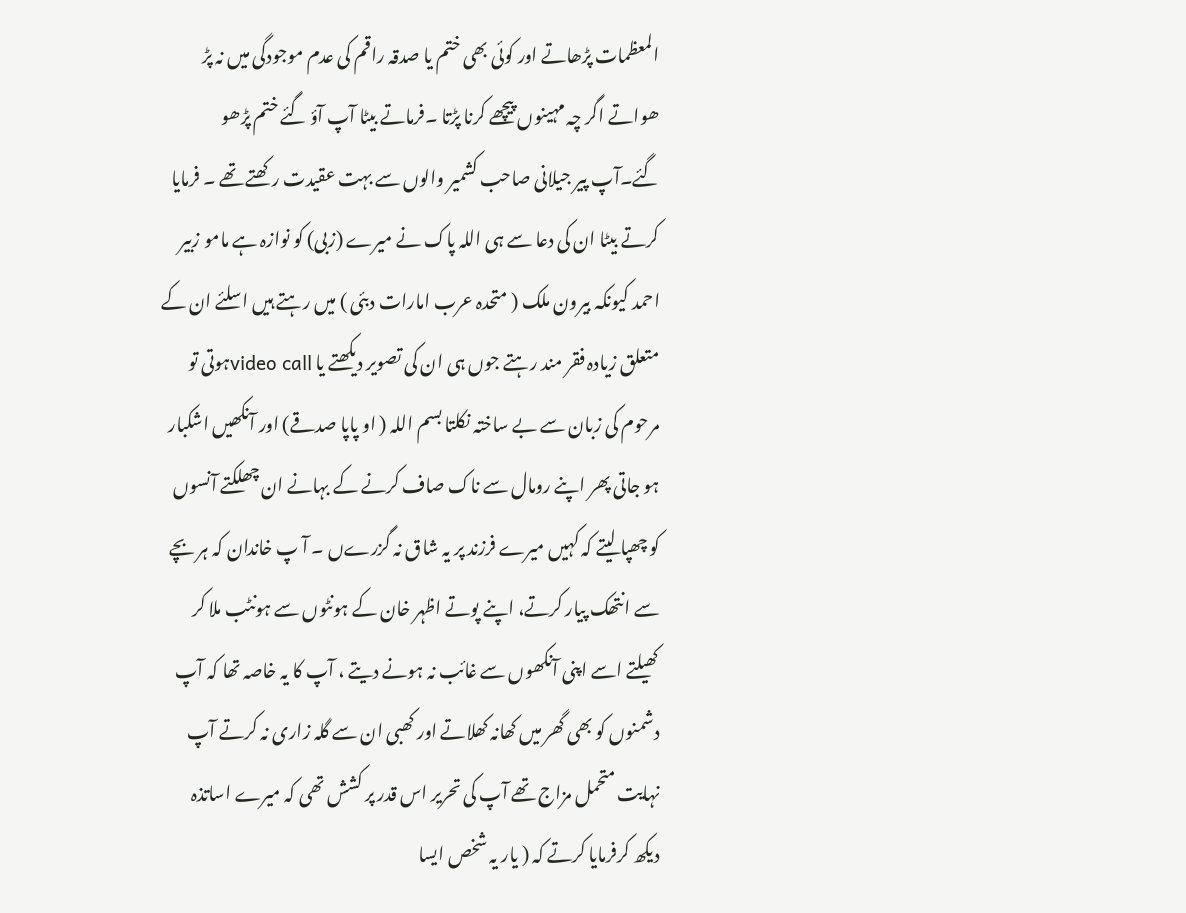المعظمات پڑھاتے اور کوئی بھی ختم یا صدقہ راقم کی عدم موجودگی میں نہ پڑ ھواتے اگر چہ مہینوں پیچھے کرنا پڑتا ۔فرماتے بیٹا آپ آؤ گئے ختم پڑھو گئے۔آپ پیر جیلانی صاحب کشمیر والوں سے بہت عقیدت رکھتے تھے ۔ فرمایا کرتے بیٹا ان کی دعا سے ہی اللہ پاک نے میرے (زبی) کو نوازہ ہے مامو زبیر احمد کیونکہ بیرون ملک ( متحدہ عرب امارات دبئی ) میں رہتے ہیں اسلئے ان کے متعلق زیادہ فقر مند رہتے جوں ہی ان کی تصویر دیکھتے یا video callہوتی تو مرحوم کی زبان سے بے ساختہ نکلتا بسم اللہ ( او پاپا صدقے) اور آنکھیں اشکبار ہو جاتی پھر اپنے رومال سے ناک صاف کرنے کے بہانے ان چھلکتے آنسوں کو چھپا لیتے کہ کہیں میرے فرزند پر یہ شاق نہ گزرےں ۔ آ پ خاندان کہ ہر بچے سے انتھک پیار کرتے، اپنے پوتے اظہر خان کے ہونٹوں سے ہونٹب ملا کر کھیلتے اسے اپنی آنکھوں سے غائب نہ ہونے دیتے ، آپ کا یہ خاصہ تھا کہ آپ دشمنوں کو بھی گھر میں کھانہ کھلاتے اور کھبی ان سے گلہ زاری نہ کرتے آپ نہایت متحمل مزاج تھے آپ کی تحریر اس قدر پر کشش تھی کہ میرے اساتذہ دیکھ کرفرمایا کرتے کہ ( یار یہ شخص ایسا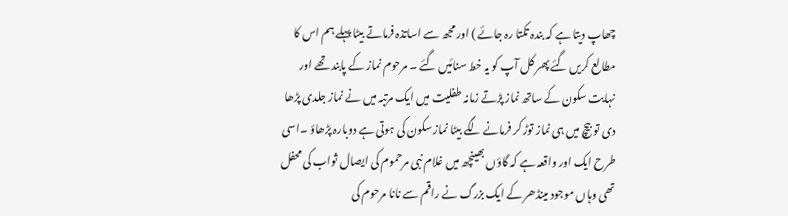چھاپ دیتا ہے کہ بندہ تکتا رہ جائے ) اور مجھ سے اساتذہ فرماتے بیٹا پہلے ہم اس کا مطالع کریں گئے پھر کل آپ کو یہ خط سنائیں گئے ۔ مرحوم نماز کے پابند تھے اور نہایت سکون کے ساتھ نماز پڑتے زمانہ طفلیت میں ایک مرتبہ میں نے نماز جلدی پڑھا دی تو بیچ میں ہی نماز توڑ کر فرمانے لگے بیٹا نماز سکون کی ہوتی ہے دوبارہ پڑھاؤ ۔اسی طرح ایک اور واقعہ ہے کہ گاؤں بھینچھ میں غلام نبی مرحموم کی ایصال ثواب کی محفل تھی وہاں موجود مینڈھر کے ایک بزرگ نے راقم سے نانا مرحوم کی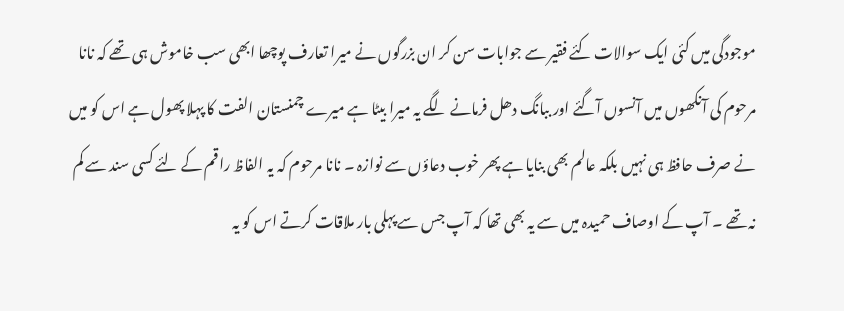موجودگی میں کئی ایک سوالات کئے فقیر سے جوابات سن کر ان بزرگوں نے میرا تعارف پوچھا ابھی سب خاموش ہی تھے کہ نانا مرحوم کی آنکھوں میں آنسوں آگئے اور ببانگ دھل فرمانے لگے یہ میرا بیٹا ہے میرے چمنستان الفت کا پہلا پھول ہے اس کو میں نے صرف حافظ ہی نہیں بلکہ عالم بھی بنایا ہے پھر خوب دعاؤں سے نوازہ ۔ نانا مرحوم کہ یہ الفاظ راقم کے لئے کسی سند سے کم نہ تھے ۔ آپ کے اوصاف حمیدہ میں سے یہ بھی تھا کہ آپ جس سے پہلی بار ملاقات کرتے اس کو یہ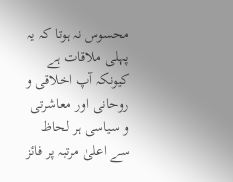محسوس نہ ہوتا کہ یہ پہلی ملاقات ہے کیونکہ آپ اخلاقی و روحانی اور معاشرتی و سیاسی ہر لحاظ سے اعلیٰ مرتبہ پر فائز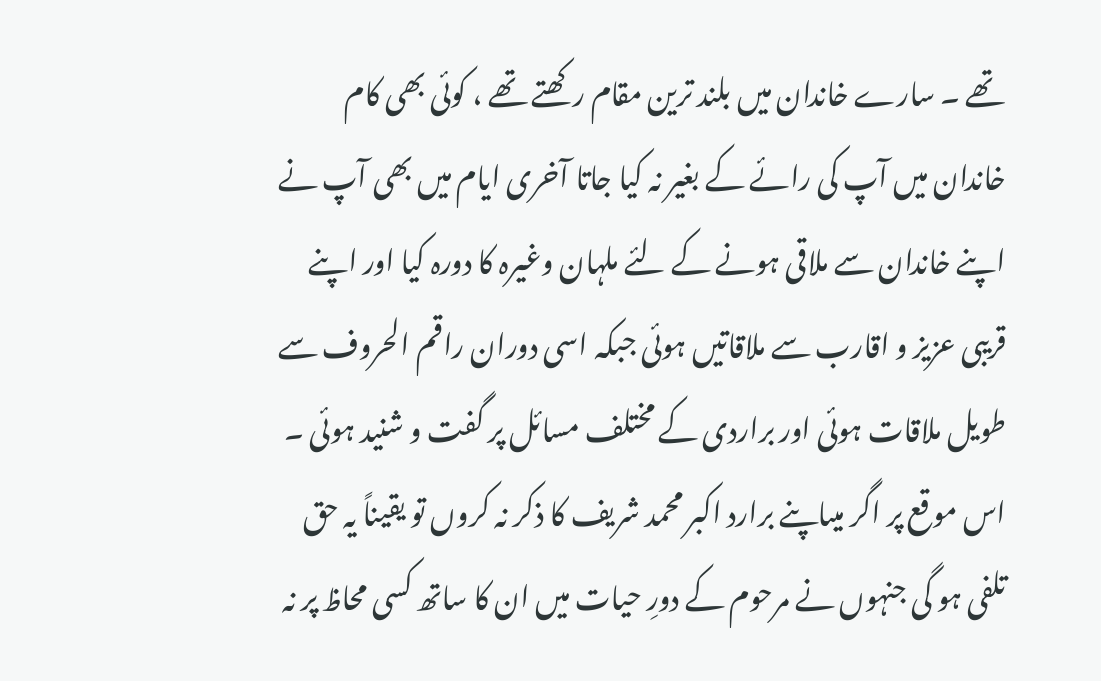تھے ۔ سارے خاندان میں بلند ترین مقام رکھتے تھے ، کوئی بھی کام خاندان میں آپ کی رائے کے بغیر نہ کیا جاتا آخری ایام میں بھی آپ نے اپنے خاندان سے ملاقی ہونے کے لئے ملہان وغیرہ کا دورہ کیا اور اپنے قریبی عزیز و اقارب سے ملاقاتیں ہوئی جبکہ اسی دوران راقم الحروف سے طویل ملاقات ہوئی اور براردی کے مختلف مسائل پر گفت و شنید ہوئی ۔ اس موقع پر اگر میںاپنے برارد اکبر محمد شریف کا ذکر نہ کروں تو یقیناً یہ حق تلفی ہو گی جنہوں نے مرحوم کے دورِ حیات میں ان کا ساتھ کسی محاظ پر نہ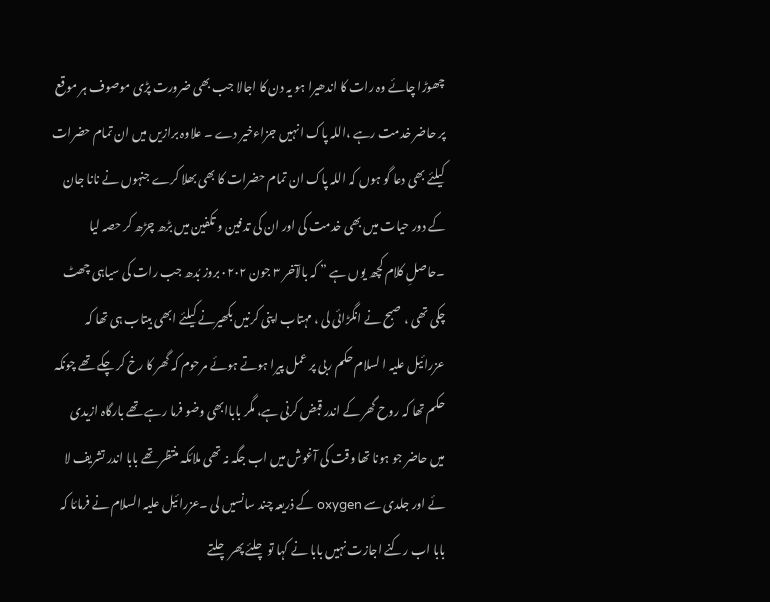چھوڑا چائے وہ رات کا اندھیرا ہو یہ دن کا اجالا جب بھی ضرورت پڑی موصوف ہر موقع پر حاضر خدمت رہے ،اللہ پاک انہیں جزاءخیر دے ۔ علاوہ برازیں میں ان تمام حضرات کیلئے بھی دعا گو ہوں کہ اللہ پاک ان تمام حضرات کا بھی بھلا کرے جنہوں نے نانا جان کے دور حیات میں بھی خدمت کی اور ان کی تدفین و تکفین میں بڑھ چڑھ کر حصہ لیا ۔حاصلِ کلام کچھ یوں ہے ” کہ بالآخر ۳ جون ۰۲۰۲ بروز بُدھ جب رات کی سیاہی چھٹ چکی تھی ، صبح نے انگڑائی لی ، مہتاب اپنی کرنیں بکھیرنے کیلئے ابھی بیتاب ہی تھا کہ عزرائیل علیہ ا لسلام حکم ربی پر عمل پیرا ہوتے ہوئے مرحوم کہ گھر کا رخ کر چکے تھے چونکہ حکم تھا کہ روح گھر کے اندر قبض کرنی ہے، مگر باباابھی وضو فرما رہے تھے بارگاہ ازیدی میں حاضر جو ہونا تھا وقت کی آغوش میں اب جگہ نہ تھی ملائکہ منتظر تھے بابا اندر تشریف لا ئے اور جلدی سے oxygen کے ذریعہ چند سانسیں لی ۔عزرائیل علیہ السلام نے فرمائا کہ بابا اب رکنے اجازت نہیں بابا نے کہا تو چلئے پھر چلتے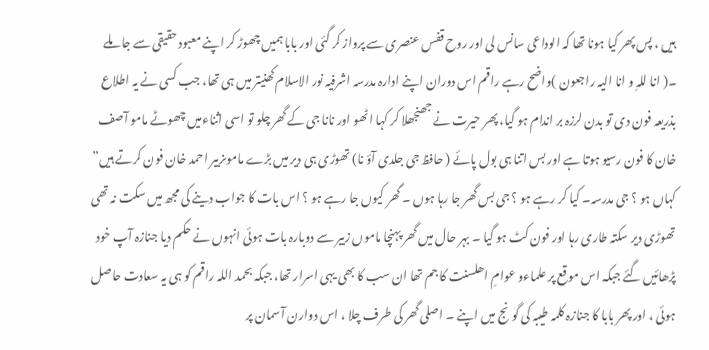ہیں ، پس پھر کیا ہونا تھا کہ الوداعی سانس لی اور روح قفس عنصری سے پرواز کر گئی اور بابا ہمیں چھوڑ کر اپنے معبود حقیقی سے جا ملے ۔( انا للہِ و انا الیہ راجعون )واضح رہے راقم اس دوران اپنے ادارہ مدرسہ اشرفیہ نور الاسلام کھنیتر میں ہی تھا، جب کسی نے یہ اطلاع بذریعہ فون دی تو بدن لرزہ بر اندام ہو گیا، پھر حیرت نے جھنجھلا کر کہا اٹھو اور نانا جی کے گھر چلو تو اسی اثناءمیں چھوٹے مامو آصف خان کا فون رسیو ہوتا ہے اور بس اتنا ہی بول پائے ( حافظ جی جلدی آؤ نا) تھوڑی ہی دیر میں بڑے ماموںزبیر احمد خان فون کرتے ہیں” کہاں ہو ؟ جی مدرسہ۔ کیا کر رہے ہو ؟ جی بس گھر جا رہا ہوں ۔ گھر کیوں جا رہے ہو ؟ اس بات کا جواب دینے کی مجھ میں سکت نہ تھی تھوڑی دیر سکتہ طاری رہا اور فون کٹ ہو گیا ۔ بہر حال میں گھر پہنچا ماموں زبیر سے دوبارہ بات ہوئی انہوں نے حکم دیا جنازہ آپ خود پڑھائیں گئے جبکہ اس موقع پر علماءو عوامِ اھلسنت کا جم تھا ان سب کا بھی یہی اسرار تھا، جبکہ بحمد اللہ راقم کو ہی یہ سعادت حاصل ہوئی ، اور پھر بابا کا جنازہ کلمہ طیبہ کی گونج میں اپنے ۔ اصلی گھر کی طرف چلا ، اس دوارن آسمان پر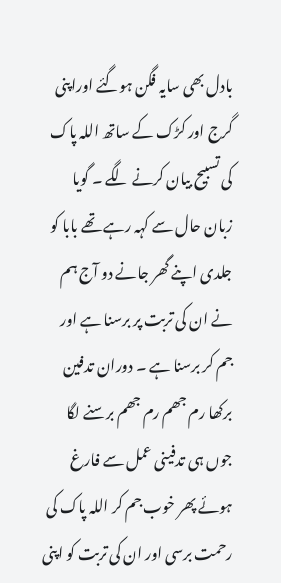بادل بھی سایہ فگن ہوگئے اوراپنی گرج اور کڑک کے ساتھ اللہ پاک کی تسبیح بیان کرنے لگے ۔ گویا زبان حال سے کہہ رہے تھے بابا کو جلدی اپنے گھر جانے دو آج ہم نے ان کی تربت پر برسنا ہے اور جم کر برسنا ہے ۔ دوران تدفین برکھا رم جھم رم جھم برسنے لگا جوں ہی تدفینی عمل سے فارغ ہوئے پھر خوب جم کر اللہ پاک کی رحمت برسی اور ان کی تربت کو اپنی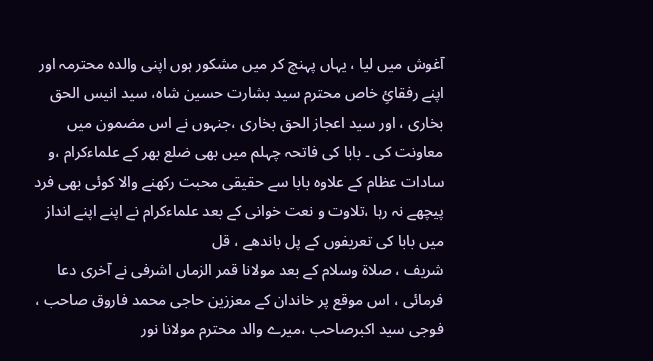آغوش میں لیا ، یہاں پہنچ کر میں مشکور ہوں اپنی والدہ محترمہ اور اپنے رفقائِ خاص محترم سید بشارت حسین شاہ، سید انیس الحق بخاری ، اور سید اعجاز الحق بخاری ،جنہوں نے اس مضمون میں معاونت کی ۔ بابا کی فاتحہ چہلم میں بھی ضلع بھر کے علماءکرام ،و سادات عظام کے علاوہ بابا سے حقیقی محبت رکھنے والا کوئی بھی فرد پیچھے نہ رہا ،تلاوت و نعت خوانی کے بعد علماءکرام نے اپنے اپنے انداز میں بابا کی تعریفوں کے پل باندھے ، قل
شریف ، صلاة وسلام کے بعد مولانا قمر الزماں اشرفی نے آخری دعا فرمائی ، اس موقع پر خاندان کے معززین حاجی محمد فاروق صاحب ، فوجی سید اکبرصاحب ،میرے والد محترم مولانا نور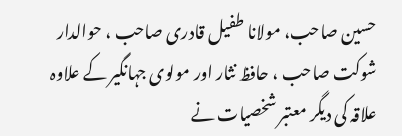حسین صاحب، مولانا طفیل قادری صاحب ، حوالدار شوکت صاحب ، حافظ نثار اور مولوی جہانگیر کے علاوہ علاقہ کی دیگر معتبر شخصیات نے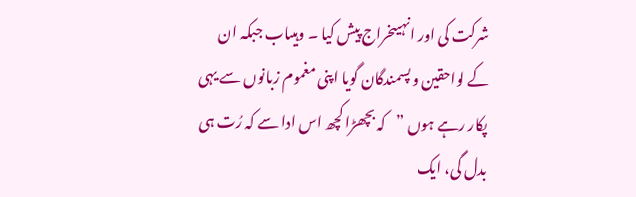شرکت کی اور انہیںخراج پیش کیا ۔ وہیںاب جبکہ ان کے لواحقین و پسمندگان گویا اپنی مغموم زبانوں سے یہی پکار رہے ہوں ”کہ بچھڑا کچھ اس ادا سے کہ رُت ہی بدل گی، ایک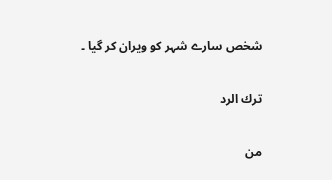شخص سارے شہر کو ویران کر گیا ۔

ترك الرد

من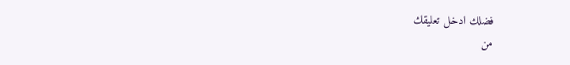فضلك ادخل تعليقك
من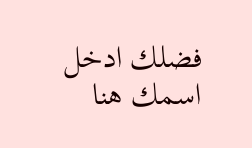فضلك ادخل اسمك هنا